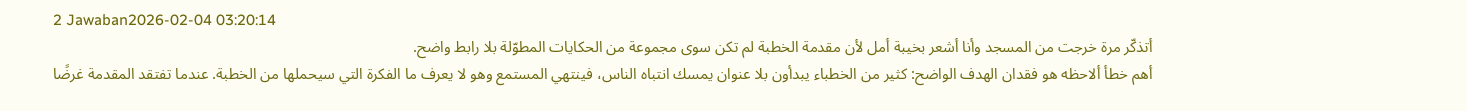2 Jawaban2026-02-04 03:20:14
أتذكّر مرة خرجت من المسجد وأنا أشعر بخيبة أمل لأن مقدمة الخطبة لم تكن سوى مجموعة من الحكايات المطوّلة بلا رابط واضح.
أهم خطأ ألاحظه هو فقدان الهدف الواضح: كثير من الخطباء يبدأون بلا عنوان يمسك انتباه الناس، فينتهي المستمع وهو لا يعرف ما الفكرة التي سيحملها من الخطبة. عندما تفتقد المقدمة غرضًا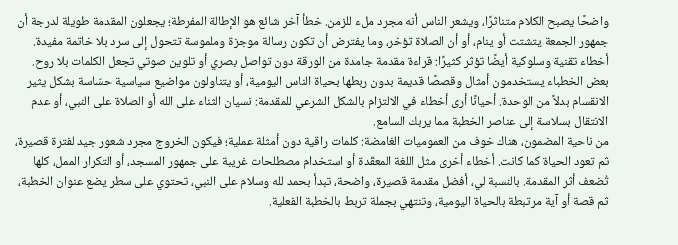واضحًا يصبح الكلام متناثرًا، ويشعر الناس أنه مجرد ملء للزمن. خطأ آخر شائع هو الإطالة المفرطة؛ يجعلون المقدمة طويلة لدرجة أن جمهور الجمعة يتشتت أو ينام، أو أن الصلاة تؤخر، وما يفترض أن تكون رسالة موجزة وملموسة تتحول إلى سرد بلا خاتمة مفيدة.
أخطاء تقنية وسلوكية أيضًا تؤثر كثيرًا: قراءة مقدمة جامدة من الورقة دون تواصل بصري أو تلوين صوتي تجعل الكلمات بلا روح. بعض الخطباء يستخدمون أمثال وقصصًا قديمة بدون ربطها بحياة الناس اليومية، أو يتناولون مواضيع سياسية حسّاسة بشكل يثير الانقسام بدلاً من الوحدة. أحيانًا أرى أخطاء في الالتزام بالشكل الشرعي للمقدمة: نسيان الثناء على الله أو الصلاة على النبي، أو عدم الانتقال بسلاسة إلى عناصر الخطبة مما يربك السامع.
من ناحية المضمون، هناك خوف من العموميات الغامضة: كلمات راقية دون أمثلة عملية؛ فيكون الخروج مجرد شعور جيد لفترة قصيرة، ثم تعود الحياة كما كانت. أخطاء أخرى مثل اللغة المعقّدة أو استخدام مصطلحات غريبة على جمهور المسجد، أو التكرار الممل، كلها تُضعف أثر المقدمة. بالنسبة لي، أفضل مقدمة قصيرة، واضحة، تبدأ بحمد لله وسلام على النبي، تحتوي على سطر يضع عنوان الخطبة، ثم قصة أو آية مرتبطة بالحياة اليومية، وتنتهي بجملة تربط بالخطبة الفعلية.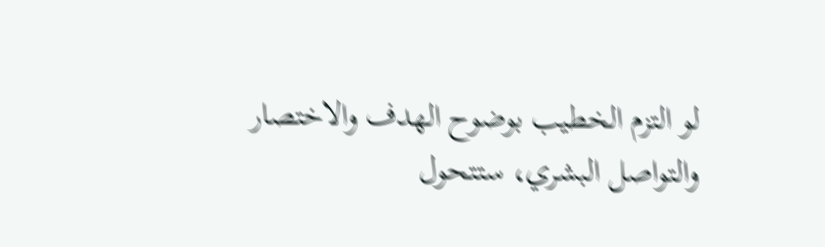لو التزم الخطيب بوضوح الهدف والاختصار والتواصل البشري، ستتحول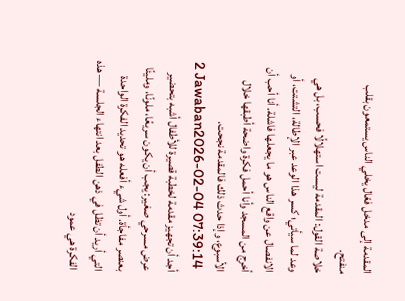المقدمة إلى مدخل فعّال يخلي الناس يستمعون بقلب منفتح.
خلاصة القول: المقدمة ليست استهلالًا فحسب، بل هي وعد لما سيأتي؛ كسر هذا الوعد عبر الإطالة، التشتت، أو الانفصال عن واقع الناس هو ما يجعلها فاشلة. أنا أحب أن أخرج من المسجد وأنا أحمل فكرة واضحة أطبقها خلال الأسبوع، وإذا حدث ذلك فالمقدمة نجحت.
2 Jawaban2026-02-04 07:39:14
أجد أن تجهيز مقدمة لخطبة قصيرة للأطفال أشبه بتحضير عرض مسرحي صغير: يجب أن يكون سريعًا، ملونًا، ومليئًا بعنصر مفاجأة. أول شيء أفعله هو تحديد الفكرة الواحدة التي أريد أن تظل في ذهن الطفل بعد انتهاء الجلسة — هذه الفكرة هي عمود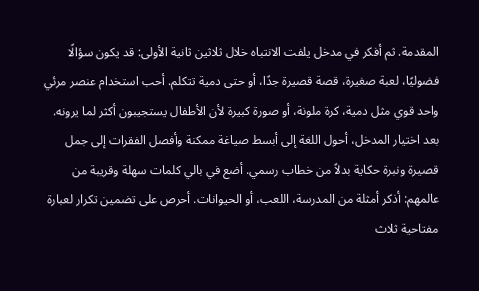المقدمة. ثم أفكر في مدخل يلفت الانتباه خلال ثلاثين ثانية الأولى: قد يكون سؤالًا فضوليًا، لعبة صغيرة، قصة قصيرة جدًا، أو حتى دمية تتكلم. أحب استخدام عنصر مرئي واحد قوي مثل دمية، كرة ملونة، أو صورة كبيرة لأن الأطفال يستجيبون أكثر لما يرونه.
بعد اختيار المدخل، أحول اللغة إلى أبسط صياغة ممكنة وأفصل الفقرات إلى جمل قصيرة ونبرة حكاية بدلاً من خطاب رسمي. أضع في بالي كلمات سهلة وقريبة من عالمهم: أذكر أمثلة من المدرسة، اللعب، أو الحيوانات. أحرص على تضمين تكرار لعبارة مفتاحية ثلاث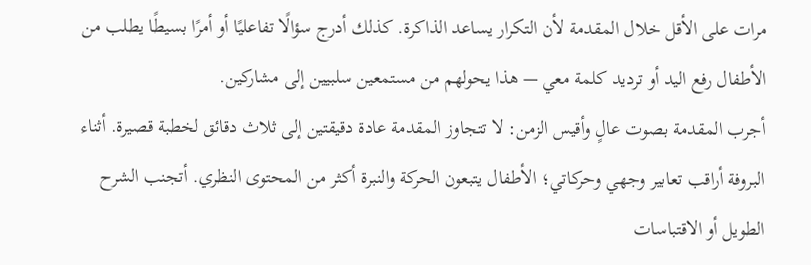مرات على الأقل خلال المقدمة لأن التكرار يساعد الذاكرة. كذلك أدرج سؤالًا تفاعليًا أو أمرًا بسيطًا يطلب من الأطفال رفع اليد أو ترديد كلمة معي — هذا يحولهم من مستمعين سلبيين إلى مشاركين.
أجرب المقدمة بصوت عالٍ وأقيس الزمن: لا تتجاوز المقدمة عادة دقيقتين إلى ثلاث دقائق لخطبة قصيرة. أثناء البروفة أراقب تعابير وجهي وحركاتي؛ الأطفال يتبعون الحركة والنبرة أكثر من المحتوى النظري. أتجنب الشرح الطويل أو الاقتباسات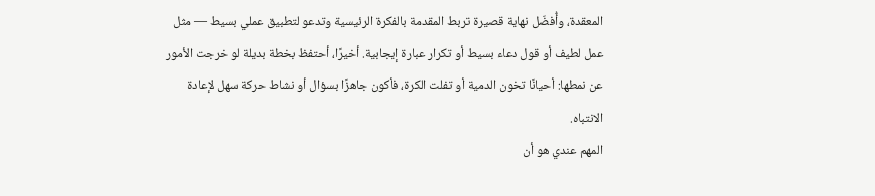المعقدة، وأُفضّل نهاية قصيرة تربط المقدمة بالفكرة الرئيسية وتدعو لتطبيق عملي بسيط — مثل عمل لطيف أو قول دعاء بسيط أو تكرار عبارة إيجابية. أخيرًا، أحتفظ بخطة بديلة لو خرجت الأمور عن نمطها: أحيانًا تخون الدمية أو تفلت الكرة، فأكون جاهزًا بسؤال أو نشاط حركة سهل لإعادة الانتباه.
المهم عندي هو أن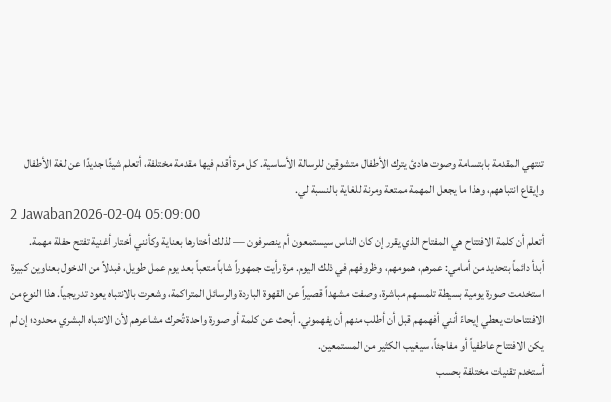تنتهي المقدمة بابتسامة وصوت هادئ يترك الأطفال متشوقين للرسالة الأساسية. كل مرة أقدم فيها مقدمة مختلفة، أتعلم شيئًا جديدًا عن لغة الأطفال وإيقاع انتباههم، وهذا ما يجعل المهمة ممتعة ومرنة للغاية بالنسبة لي.
2 Jawaban2026-02-04 05:09:00
أتعلم أن كلمة الافتتاح هي المفتاح الذي يقرر إن كان الناس سيستمعون أم ينصرفون — لذلك أختارها بعناية وكأنني أختار أغنية تفتح حفلة مهمة.
أبدأ دائماً بتحديد من أمامي: عمرهم، همومهم، وظروفهم في ذلك اليوم. مرة رأيت جمهوراً شاباً متعباً بعد يوم عمل طويل، فبدلاً من الدخول بعناوين كبيرة استخدمت صورة يومية بسيطة تلمسهم مباشرة، وصفت مشهداً قصيراً عن القهوة الباردة والرسائل المتراكمة، وشعرت بالانتباه يعود تدريجياً. هذا النوع من الافتتاحات يعطي إيحاءً أنني أفهمهم قبل أن أطلب منهم أن يفهموني. أبحث عن كلمة أو صورة واحدة تُحرك مشاعرهم لأن الانتباه البشري محدود؛ إن لم يكن الافتتاح عاطفياً أو مفاجئاً، سيغيب الكثير من المستمعين.
أستخدم تقنيات مختلفة بحسب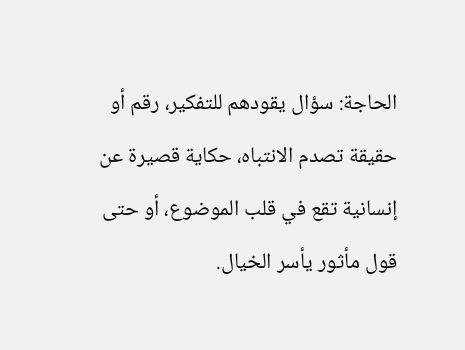الحاجة: سؤال يقودهم للتفكير، رقم أو حقيقة تصدم الانتباه، حكاية قصيرة عن إنسانية تقع في قلب الموضوع، أو حتى قول مأثور يأسر الخيال.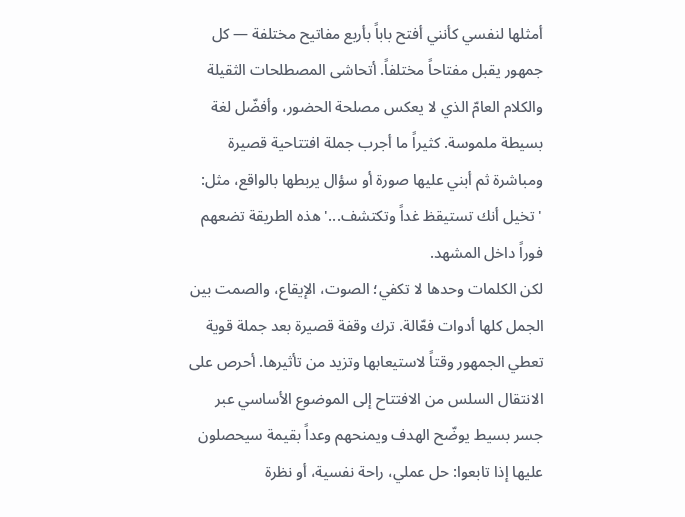أمثلها لنفسي كأنني أفتح باباً بأربع مفاتيح مختلفة — كل جمهور يقبل مفتاحاً مختلفاً. أتحاشى المصطلحات الثقيلة والكلام العامّ الذي لا يعكس مصلحة الحضور، وأفضّل لغة بسيطة ملموسة. كثيراً ما أجرب جملة افتتاحية قصيرة ومباشرة ثم أبني عليها صورة أو سؤال يربطها بالواقع، مثل: 'تخيل أنك تستيقظ غداً وتكتشف...' هذه الطريقة تضعهم فوراً داخل المشهد.
لكن الكلمات وحدها لا تكفي؛ الصوت، الإيقاع، والصمت بين الجمل كلها أدوات فعّالة. ترك وقفة قصيرة بعد جملة قوية تعطي الجمهور وقتاً لاستيعابها وتزيد من تأثيرها. أحرص على الانتقال السلس من الافتتاح إلى الموضوع الأساسي عبر جسر بسيط يوضّح الهدف ويمنحهم وعداً بقيمة سيحصلون عليها إذا تابعوا: حل عملي، راحة نفسية، أو نظرة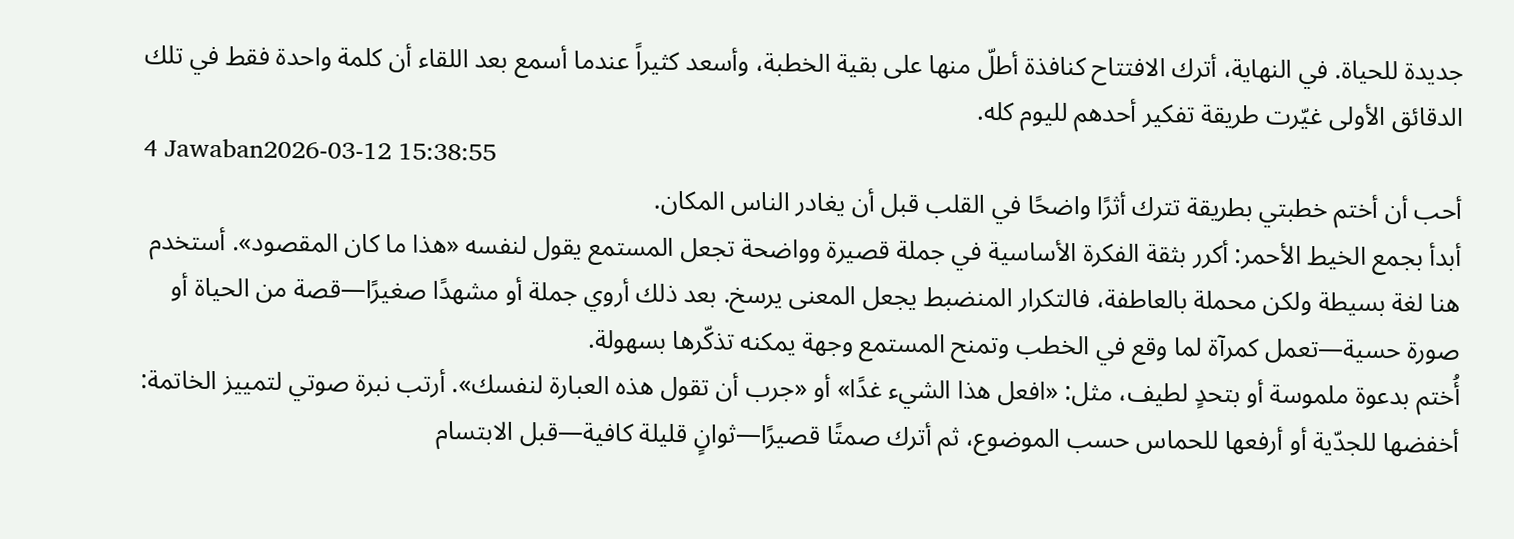جديدة للحياة. في النهاية، أترك الافتتاح كنافذة أطلّ منها على بقية الخطبة، وأسعد كثيراً عندما أسمع بعد اللقاء أن كلمة واحدة فقط في تلك الدقائق الأولى غيّرت طريقة تفكير أحدهم لليوم كله.
4 Jawaban2026-03-12 15:38:55
أحب أن أختم خطبتي بطريقة تترك أثرًا واضحًا في القلب قبل أن يغادر الناس المكان.
أبدأ بجمع الخيط الأحمر: أكرر بثقة الفكرة الأساسية في جملة قصيرة وواضحة تجعل المستمع يقول لنفسه «هذا ما كان المقصود». أستخدم هنا لغة بسيطة ولكن محملة بالعاطفة، فالتكرار المنضبط يجعل المعنى يرسخ. بعد ذلك أروي جملة أو مشهدًا صغيرًا—قصة من الحياة أو صورة حسية—تعمل كمرآة لما وقع في الخطب وتمنح المستمع وجهة يمكنه تذكّرها بسهولة.
أُختم بدعوة ملموسة أو بتحدٍ لطيف، مثل: «افعل هذا الشيء غدًا» أو «جرب أن تقول هذه العبارة لنفسك». أرتب نبرة صوتي لتمييز الخاتمة: أخفضها للجدّية أو أرفعها للحماس حسب الموضوع، ثم أترك صمتًا قصيرًا—ثوانٍ قليلة كافية—قبل الابتسام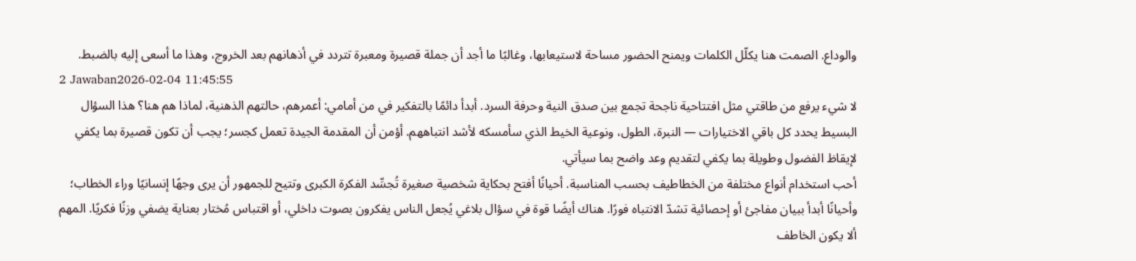والوداع. الصمت هنا يكلّل الكلمات ويمنح الحضور مساحة لاستيعابها، وغالبًا ما أجد أن جملة قصيرة ومعبرة تتردد في أذهانهم بعد الخروج، وهذا ما أسعى إليه بالضبط.
2 Jawaban2026-02-04 11:45:55
لا شيء يرفع من طاقتي مثل افتتاحية ناجحة تجمع بين صدق النية وحرفة السرد. أبدأ دائمًا بالتفكير في من أمامي: أعمرهم، حالتهم الذهنية، لماذا هم هنا؟ هذا السؤال البسيط يحدد كل باقي الاختيارات — النبرة، الطول، ونوعية الخيط الذي سأمسكه لأشد انتباههم. أؤمن أن المقدمة الجيدة تعمل كجسر؛ يجب أن تكون قصيرة بما يكفي لإيقاظ الفضول وطويلة بما يكفي لتقديم وعد واضح بما سيأتي.
أحب استخدام أنواع مختلفة من الخطاطيف بحسب المناسبة. أحيانًا أفتح بحكاية شخصية صغيرة تُجسِّد الفكرة الكبرى وتتيح للجمهور أن يرى وجهًا إنسانيًا وراء الخطاب؛ وأحيانًا أبدأ ببيان مفاجئ أو إحصائية تشدّ الانتباه فورًا. هناك أيضًا قوة في سؤال بلاغي يُجعل الناس يفكرون بصوت داخلي، أو اقتباس مُختار بعناية يضفي وزنًا فكريًا. المهم ألا يكون الخاطف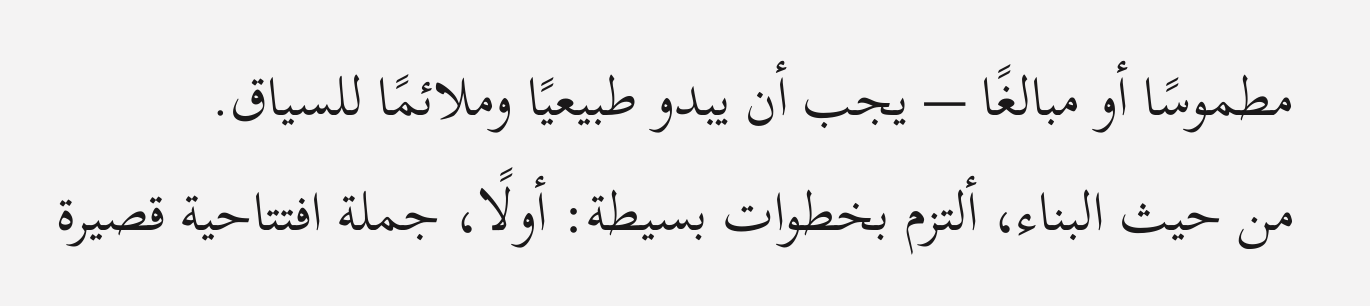مطموسًا أو مبالغًا — يجب أن يبدو طبيعيًا وملائمًا للسياق.
من حيث البناء، ألتزم بخطوات بسيطة: أولًا، جملة افتتاحية قصيرة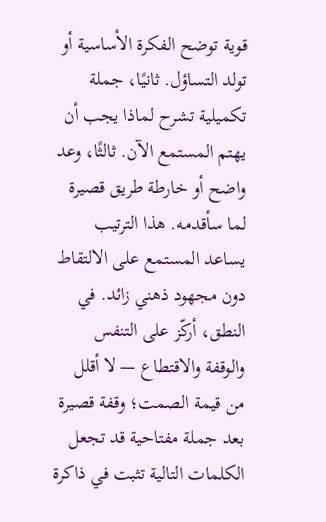قوية توضح الفكرة الأساسية أو تولد التساؤل. ثانيًا، جملة تكميلية تشرح لماذا يجب أن يهتم المستمع الآن. ثالثًا، وعد واضح أو خارطة طريق قصيرة لما سأقدمه. هذا الترتيب يساعد المستمع على الالتقاط دون مجهود ذهني زائد. في النطق، أركّز على التنفس والوقفة والاقتطاع — لا أقلل من قيمة الصمت؛ وقفة قصيرة بعد جملة مفتاحية قد تجعل الكلمات التالية تثبت في ذاكرة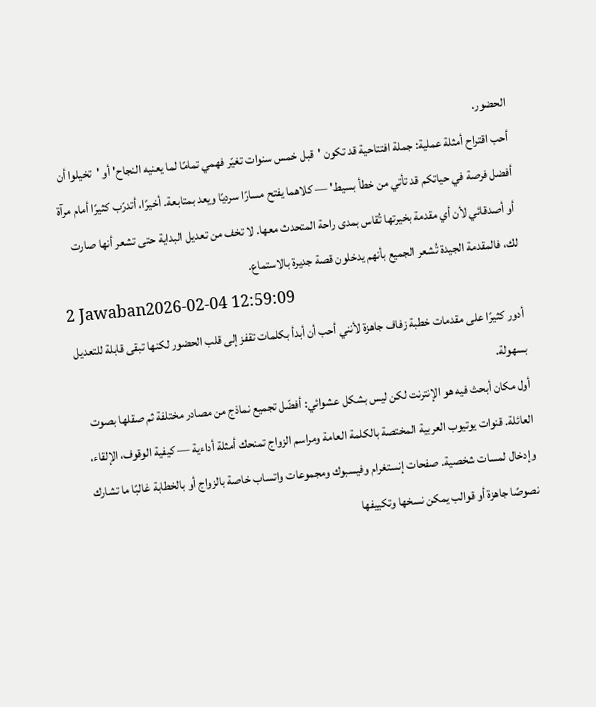الحضور.
أحب اقتراح أمثلة عملية: جملة افتتاحية قد تكون 'قبل خمس سنوات تغيّر فهمي تمامًا لما يعنيه النجاح' أو 'تخيلوا أن أفضل فرصة في حياتكم قد تأتي من خطأ بسيط' — كلاهما يفتح مسارًا سرديًا ويعد بمتابعة. أخيرًا، أتدرّب كثيرًا أمام مرآة أو أصدقائي لأن أي مقدمة بخيرتها تُقاس بمدى راحة المتحدث معها. لا تخف من تعديل البداية حتى تشعر أنها صارت لك، فالمقدمة الجيدة تُشعر الجميع بأنهم يدخلون قصة جديرة بالاستماع.
2 Jawaban2026-02-04 12:59:09
أدور كثيرًا على مقدمات خطبة زفاف جاهزة لأنني أحب أن أبدأ بكلمات تقفز إلى قلب الحضور لكنها تبقى قابلة للتعديل بسهولة.
أول مكان أبحث فيه هو الإنترنت لكن ليس بشكل عشوائي: أفضّل تجميع نماذج من مصادر مختلفة ثم صقلها بصوت العائلة. قنوات يوتيوب العربية المختصة بالكلمة العامة ومراسم الزواج تمنحك أمثلة أداءية — كيفية الوقوف، الإلقاء، وإدخال لمسات شخصية. صفحات إنستغرام وفيسبوك ومجموعات واتساب خاصة بالزواج أو بالخطابة غالبًا ما تشارك نصوصًا جاهزة أو قوالب يمكن نسخها وتكييفها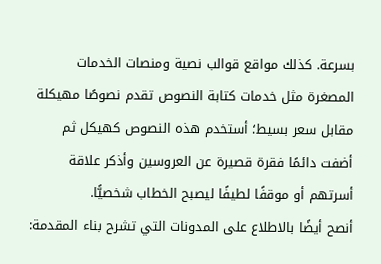بسرعة. كذلك مواقع قوالب نصية ومنصات الخدمات المصغرة مثل خدمات كتابة النصوص تقدم نصوصًا مهيكلة مقابل سعر بسيط؛ أستخدم هذه النصوص كهيكل ثم أضفت دائمًا فقرة قصيرة عن العروسين وأذكر علاقة أسرتهم أو موقفًا لطيفًا ليصبح الخطاب شخصيًّا.
أنصح أيضًا بالاطلاع على المدونات التي تشرح بناء المقدمة: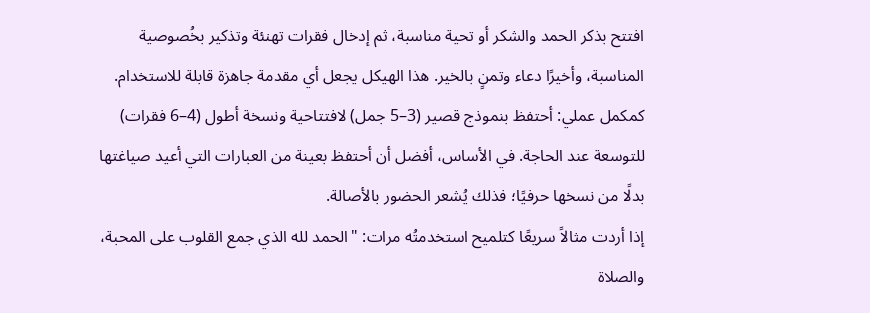افتتح بذكر الحمد والشكر أو تحية مناسبة، ثم إدخال فقرات تهنئة وتذكير بخُصوصية المناسبة، وأخيرًا دعاء وتمنٍ بالخير. هذا الهيكل يجعل أي مقدمة جاهزة قابلة للاستخدام. كمكمل عملي: أحتفظ بنموذج قصير (3–5 جمل) لافتتاحية ونسخة أطول (4–6 فقرات) للتوسعة عند الحاجة. في الأساس، أفضل أن أحتفظ بعينة من العبارات التي أعيد صياغتها بدلًا من نسخها حرفيًا؛ فذلك يُشعر الحضور بالأصالة.
إذا أردت مثالاً سريعًا كتلميح استخدمتُه مرات: "الحمد لله الذي جمع القلوب على المحبة، والصلاة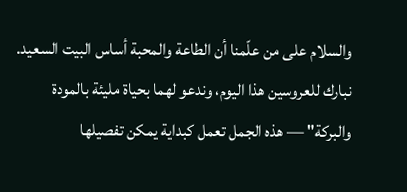والسلام على من علّمنا أن الطاعة والمحبة أساس البيت السعيد. نبارك للعروسين هذا اليوم، وندعو لهما بحياة مليئة بالمودة والبركة" — هذه الجمل تعمل كبداية يمكن تفصيلها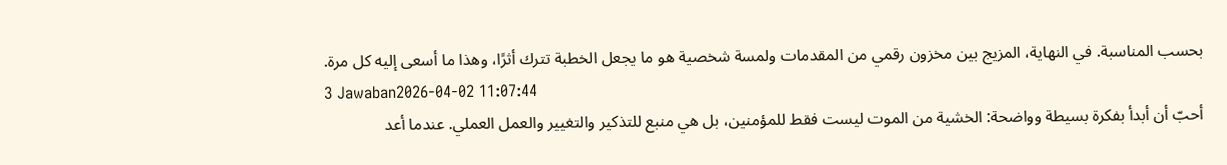بحسب المناسبة. في النهاية، المزيج بين مخزون رقمي من المقدمات ولمسة شخصية هو ما يجعل الخطبة تترك أثرًا، وهذا ما أسعى إليه كل مرة.
3 Jawaban2026-04-02 11:07:44
أحبّ أن أبدأ بفكرة بسيطة وواضحة: الخشية من الموت ليست فقط للمؤمنين، بل هي منبع للتذكير والتغيير والعمل العملي. عندما أعد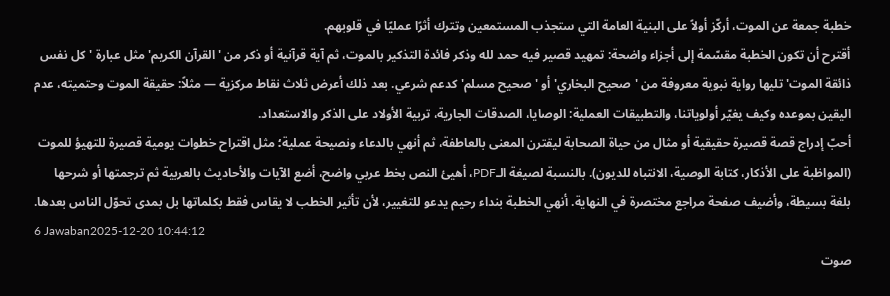خطبة جمعة عن الموت، أركّز أولاً على البنية العامة التي ستجذب المستمعين وتترك أثرًا عمليًا في قلوبهم.
أقترح أن تكون الخطبة مقسّمة إلى أجزاء واضحة: تمهيد قصير فيه حمد لله وذكر فائدة التذكير بالموت، ثم آية قرآنية أو ذكر من 'القرآن الكريم' مثل عبارة 'كل نفس ذائقة الموت' تليها رواية نبوية معروفة من 'صحيح البخاري' أو 'صحيح مسلم' كدعم شرعي. بعد ذلك أعرض ثلاث نقاط مركزية — مثلاً: حقيقة الموت وحتميته، عدم اليقين بموعده وكيف يغيّر أولوياتنا، والتطبيقات العملية: الوصايا، الصدقات الجارية، تربية الأولاد على الذكر والاستعداد.
أحبّ إدراج قصة قصيرة حقيقية أو مثال من حياة الصحابة ليقترن المعنى بالعاطفة، ثم أنهي بالدعاء ونصيحة عملية؛ مثل اقتراح خطوات يومية قصيرة للتهيؤ للموت (المواظبة على الأذكار، كتابة الوصية، الانتباه للديون). بالنسبة لصيغة الـPDF، أهيئ النص بخط عربي واضح، أضع الآيات والأحاديث بالعربية ثم ترجمتها أو شرحها بلغة بسيطة، وأضيف صفحة مراجع مختصرة في النهاية. أنهي الخطبة بنداء رحيم يدعو للتغيير، لأن تأثير الخطب لا يقاس فقط بكلماتها بل بمدى تحوّل الناس بعدها.
6 Jawaban2025-12-20 10:44:12
صوت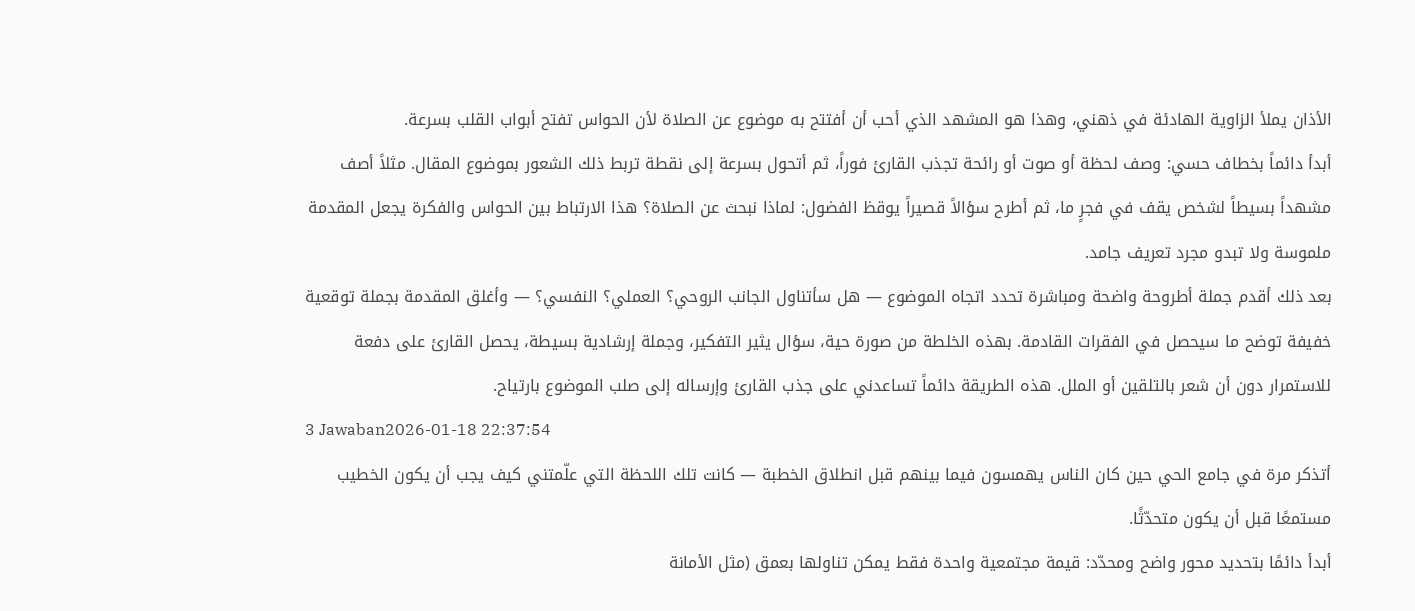الأذان يملأ الزاوية الهادئة في ذهني، وهذا هو المشهد الذي أحب أن أفتتح به موضوع عن الصلاة لأن الحواس تفتح أبواب القلب بسرعة.
أبدأ دائماً بخطاف حسي: وصف لحظة أو صوت أو رائحة تجذب القارئ فوراً، ثم أتحول بسرعة إلى نقطة تربط ذلك الشعور بموضوع المقال. مثلاً أصف مشهداً بسيطاً لشخص يقف في فجرٍ ما، ثم أطرح سؤالاً قصيراً يوقظ الفضول: لماذا نبحث عن الصلاة؟ هذا الارتباط بين الحواس والفكرة يجعل المقدمة ملموسة ولا تبدو مجرد تعريف جامد.
بعد ذلك أقدم جملة أطروحة واضحة ومباشرة تحدد اتجاه الموضوع — هل سأتناول الجانب الروحي؟ العملي؟ النفسي؟ — وأغلق المقدمة بجملة توقعية خفيفة توضح ما سيحصل في الفقرات القادمة. بهذه الخلطة من صورة حية، سؤال يثير التفكير، وجملة إرشادية بسيطة، يحصل القارئ على دفعة للاستمرار دون أن شعر بالتلقين أو الملل. هذه الطريقة دائماً تساعدني على جذب القارئ وإرساله إلى صلب الموضوع بارتياح.
3 Jawaban2026-01-18 22:37:54
أتذكر مرة في جامع الحي حين كان الناس يهمسون فيما بينهم قبل انطلاق الخطبة — كانت تلك اللحظة التي علّمتني كيف يجب أن يكون الخطيب مستمعًا قبل أن يكون متحدّثًا.
أبدأ دائمًا بتحديد محور واضح ومحدّد: قيمة مجتمعية واحدة فقط يمكن تناولها بعمق (مثل الأمانة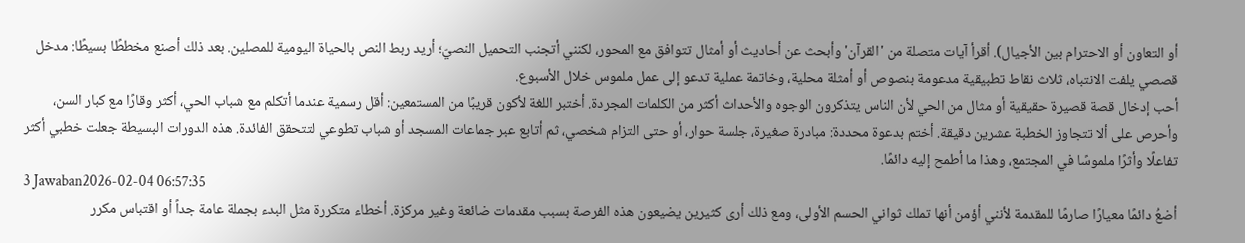أو التعاون أو الاحترام بين الأجيال). أقرأ آيات متصلة من 'القرآن' وأبحث عن أحاديث أو أمثال تتوافق مع المحور، لكنني أتجنب التحميل النصيّ؛ أريد ربط النص بالحياة اليومية للمصلين. بعد ذلك أصنع مخططًا بسيطًا: مدخل قصصي يلفت الانتباه، ثلاث نقاط تطبيقية مدعومة بنصوص أو أمثلة محلية، وخاتمة عملية تدعو إلى عمل ملموس خلال الأسبوع.
أحب إدخال قصة قصيرة حقيقية أو مثال من الحي لأن الناس يتذكرون الوجوه والأحداث أكثر من الكلمات المجردة. أختبر اللغة لأكون قريبًا من المستمعين: أقل رسمية عندما أتكلم مع شباب الحي، أكثر وقارًا مع كبار السن، وأحرص على ألا تتجاوز الخطبة عشرين دقيقة. أختم بدعوة محددة: مبادرة صغيرة، جلسة حوار، أو حتى التزام شخصي، ثم أتابع عبر جماعات المسجد أو شباب تطوعي لتتحقق الفائدة. هذه الدورات البسيطة جعلت خطبي أكثر تفاعلًا وأثرًا ملموسًا في المجتمع، وهذا ما أطمح إليه دائمًا.
3 Jawaban2026-02-04 06:57:35
أضعُ دائمًا معيارًا صارمًا للمقدمة لأنني أؤمن أنها تملك ثواني الحسم الأولى، ومع ذلك أرى كثيرين يضيعون هذه الفرصة بسبب مقدمات ضائعة وغير مركزة. أخطاء متكررة مثل البدء بجملة عامة جداً أو اقتباس مكرر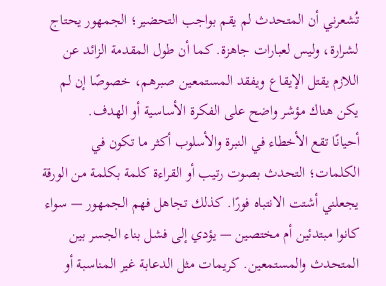تُشعرني أن المتحدث لم يقم بواجب التحضير؛ الجمهور يحتاج لشرارة، وليس لعبارات جاهزة. كما أن طول المقدمة الزائد عن اللازم يقتل الإيقاع ويفقد المستمعين صبرهم، خصوصًا إن لم يكن هناك مؤشر واضح على الفكرة الأساسية أو الهدف.
أحيانًا تقع الأخطاء في النبرة والأسلوب أكثر ما تكون في الكلمات؛ التحدث بصوت رتيب أو القراءة كلمة بكلمة من الورقة يجعلني أشتت الانتباه فورًا. كذلك تجاهل فهم الجمهور — سواء كانوا مبتدئين أم مختصين — يؤدي إلى فشل بناء الجسر بين المتحدث والمستمعين. كريمات مثل الدعابة غير المناسبة أو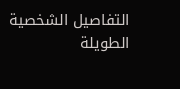التفاصيل الشخصية الطويلة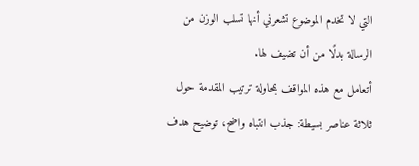التي لا تخدم الموضوع تشعرني أنها تسلب الوزن من الرسالة بدلًا من أن تضيف لها.
أتعامل مع هذه المواقف بمحاولة ترتيب المقدمة حول ثلاثة عناصر بسيطة: جذب انتباه واضح، توضيح هدف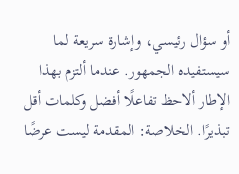أو سؤال رئيسي، وإشارة سريعة لما سيستفيده الجمهور. عندما ألتزم بهذا الإطار ألاحظ تفاعلًا أفضل وكلمات أقل تبذيرًا. الخلاصة: المقدمة ليست عرضًا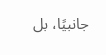جانبيًا، بل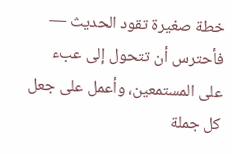خطة صغيرة تقود الحديث — فأحترس أن تتحول إلى عبء على المستمعين، وأعمل على جعل كل جملة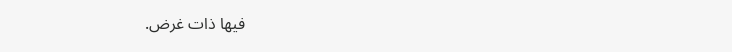فيها ذات غرض.